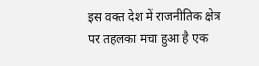इस वक्त देश में राजनीतिक क्षेत्र पर तहलका मचा हुआ है एक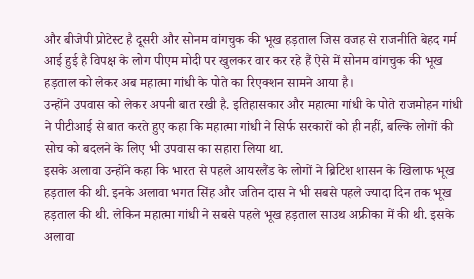और बीजेपी प्रोटेस्ट है दूसरी और सोनम वांगचुक की भूख हड़ताल जिस वजह से राजनीति बेहद गर्म आई हुई है विपक्ष के लोग पीएम मोदी पर खुलकर वार कर रहे हैं ऐसे में सोनम वांगचुक की भूख हड़ताल को लेकर अब महात्मा गांधी के पोते का रिएक्शन सामने आया है।
उन्होंने उपवास को लेकर अपनी बात रखी है. इतिहासकार और महात्मा गांधी के पोते राजमोहन गांधी ने पीटीआई से बात करते हुए कहा कि महात्मा गांधी ने सिर्फ सरकारों को ही नहीं, बल्कि लोगों की सोच को बदलने के लिए भी उपवास का सहारा लिया था.
इसके अलावा उन्होंने कहा कि भारत से पहले आयरलैंड के लोगों ने ब्रिटिश शासन के खिलाफ भूख हड़ताल की थी. इनके अलावा भगत सिंह और जतिन दास ने भी सबसे पहले ज्यादा दिन तक भूख हड़ताल की थी. लेकिन महात्मा गांधी ने सबसे पहले भूख हड़ताल साउथ अफ्रीका में की थी. इसके अलावा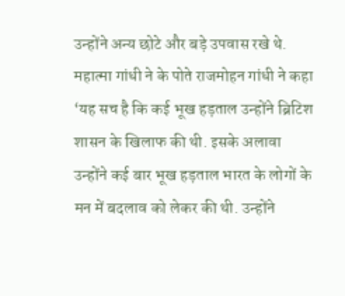उन्होंने अन्य छोटे और बड़े उपवास रखे थे.
महात्मा गांधी ने के पोते राजमोहन गांधी ने कहा ‘यह सच है कि कई भूख हड़ताल उन्होंने ब्रिटिश शासन के खिलाफ की थी. इसके अलावा उन्होंने कई बार भूख हड़ताल भारत के लोगों के मन में बदलाव को लेकर की थी. उन्होंने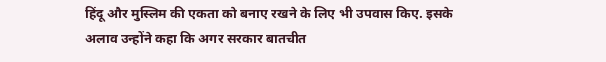हिंदू और मुस्लिम की एकता को बनाए रखने के लिए भी उपवास किए. इसके अलाव उन्होंने कहा कि अगर सरकार बातचीत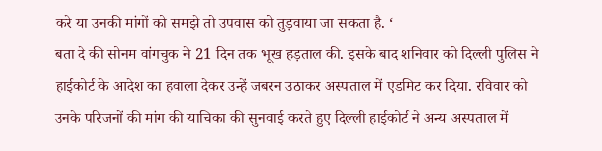करे या उनकी मांगों को समझे तो उपवास को तुड़वाया जा सकता है. ‘
बता दे की सोनम वांगचुक ने 21 दिन तक भूख हड़ताल की. इसके बाद शनिवार को दिल्ली पुलिस ने हाईकोर्ट के आदेश का हवाला देकर उन्हें जबरन उठाकर अस्पताल में एडमिट कर दिया. रविवार को उनके परिजनों की मांग की याचिका की सुनवाई करते हुए दिल्ली हाईकोर्ट ने अन्य अस्पताल में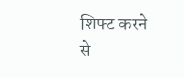शिफ्ट करने से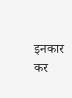इनकार कर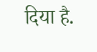दिया है.